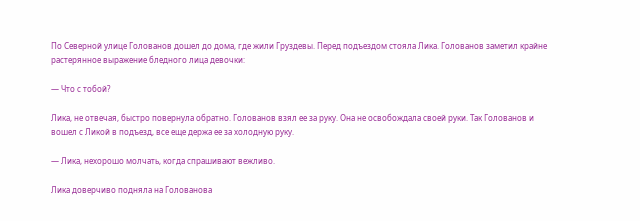По Северной улице Голованов дошел до дома, где жили Груздевы. Перед подъездом стояла Лика. Голованов заметил крайне растерянное выражение бледного лица девочки:

— Что с тобой?

Лика, не отвечая, быстро повернула обратно. Голованов взял ее за руку. Она не освобождала своей руки. Так Голованов и вошел с Ликой в подъезд, все еще держа ее за холодную руку.

— Лика, нехорошо молчать, когда спрашивают вежливо.

Лика доверчиво подняла на Голованова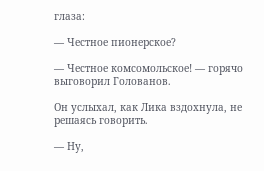глаза:

— Честное пионерское?

— Честное комсомольское! — горячо выговорил Голованов.

Он услыхал, как Лика вздохнула, не решаясь говорить.

— Ну,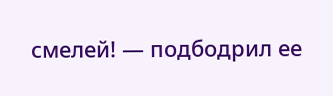смелей! — подбодрил ее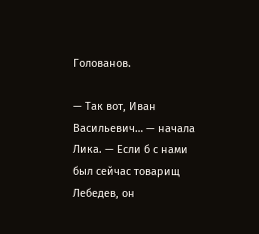Голованов.

— Так вот, Иван Васильевич… — начала Лика. — Если б с нами был сейчас товарищ Лебедев, он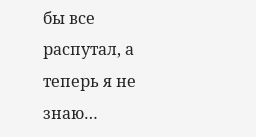бы все распутал, а теперь я не знаю…